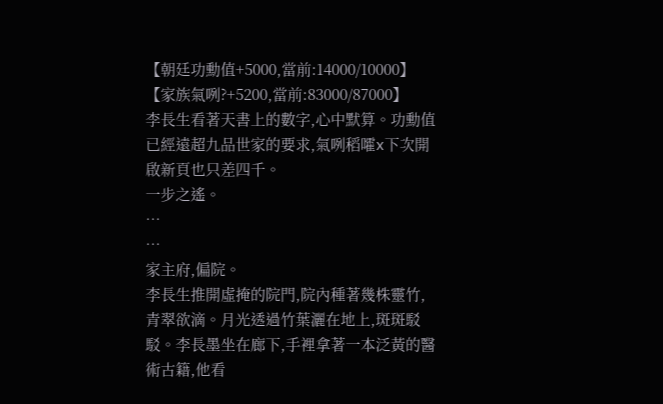【朝廷功勳值+5000,當前:14000/10000】
【家族氣咧?+5200,當前:83000/87000】
李長生看著天書上的數字,心中默算。功勳值已經遠超九品世家的要求,氣咧稻嚯x下次開啟新頁也只差四千。
一步之遙。
…
…
家主府,偏院。
李長生推開虛掩的院門,院內種著幾株靈竹,青翠欲滴。月光透過竹葉灑在地上,斑斑駁駁。李長墨坐在廊下,手裡拿著一本泛黃的醫術古籍,他看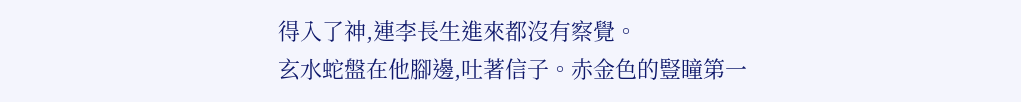得入了神,連李長生進來都沒有察覺。
玄水蛇盤在他腳邊,吐著信子。赤金色的豎瞳第一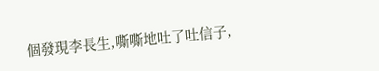個發現李長生,嘶嘶地吐了吐信子,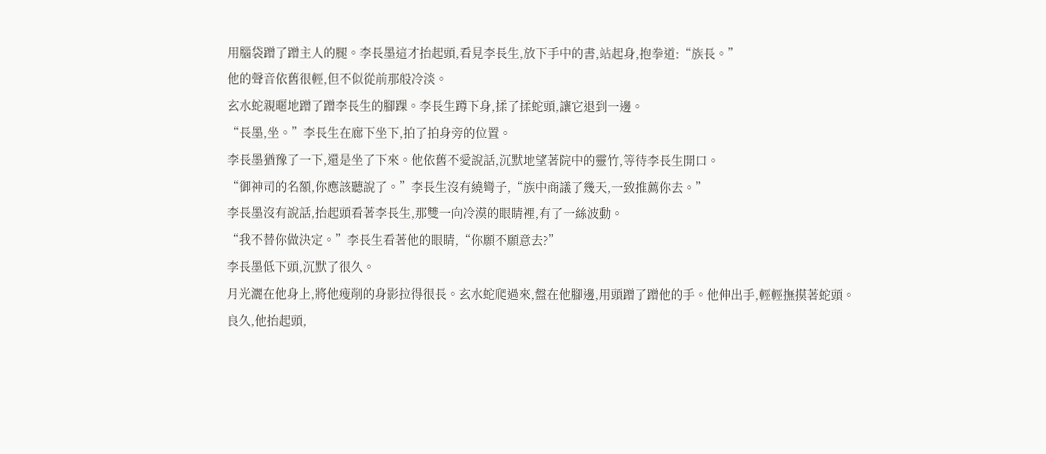用腦袋蹭了蹭主人的腿。李長墨這才抬起頭,看見李長生,放下手中的書,站起身,抱拳道:“族長。”
他的聲音依舊很輕,但不似從前那般冷淡。
玄水蛇親暱地蹭了蹭李長生的腳踝。李長生蹲下身,揉了揉蛇頭,讓它退到一邊。
“長墨,坐。”李長生在廊下坐下,拍了拍身旁的位置。
李長墨猶豫了一下,還是坐了下來。他依舊不愛說話,沉默地望著院中的靈竹,等待李長生開口。
“御神司的名額,你應該聽說了。”李長生沒有繞彎子,“族中商議了幾天,一致推薦你去。”
李長墨沒有說話,抬起頭看著李長生,那雙一向冷漠的眼睛裡,有了一絲波動。
“我不替你做決定。”李長生看著他的眼睛,“你願不願意去?”
李長墨低下頭,沉默了很久。
月光灑在他身上,將他瘦削的身影拉得很長。玄水蛇爬過來,盤在他腳邊,用頭蹭了蹭他的手。他伸出手,輕輕撫摸著蛇頭。
良久,他抬起頭,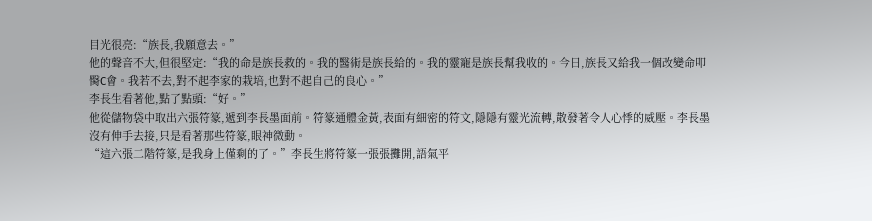目光很亮:“族長,我願意去。”
他的聲音不大,但很堅定:“我的命是族長救的。我的醫術是族長給的。我的靈寵是族長幫我收的。今日,族長又給我一個改變命叩臋C會。我若不去,對不起李家的栽培,也對不起自己的良心。”
李長生看著他,點了點頭:“好。”
他從儲物袋中取出六張符篆,遞到李長墨面前。符篆通體金黃,表面有細密的符文,隱隱有靈光流轉,散發著令人心悸的威壓。李長墨沒有伸手去接,只是看著那些符篆,眼神微動。
“這六張二階符篆,是我身上僅剩的了。”李長生將符篆一張張攤開,語氣平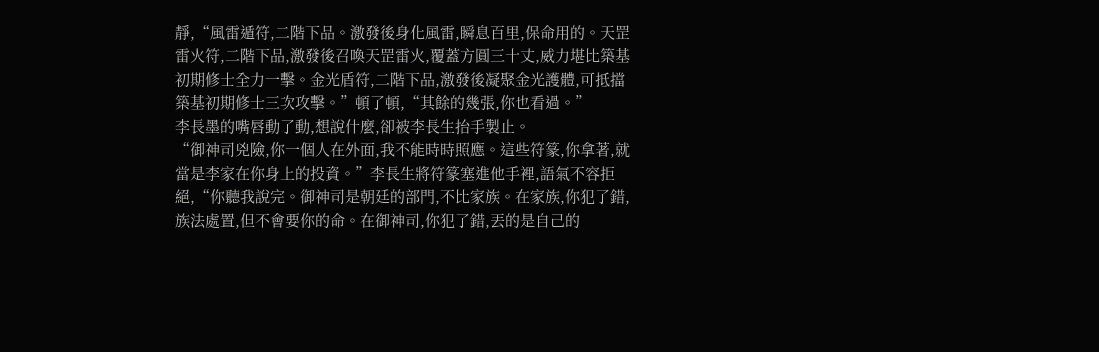靜,“風雷遁符,二階下品。激發後身化風雷,瞬息百里,保命用的。天罡雷火符,二階下品,激發後召喚天罡雷火,覆蓋方圓三十丈,威力堪比築基初期修士全力一擊。金光盾符,二階下品,激發後凝聚金光護體,可抵擋築基初期修士三次攻擊。”頓了頓,“其餘的幾張,你也看過。”
李長墨的嘴唇動了動,想說什麼,卻被李長生抬手製止。
“御神司兇險,你一個人在外面,我不能時時照應。這些符篆,你拿著,就當是李家在你身上的投資。”李長生將符篆塞進他手裡,語氣不容拒絕,“你聽我說完。御神司是朝廷的部門,不比家族。在家族,你犯了錯,族法處置,但不會要你的命。在御神司,你犯了錯,丟的是自己的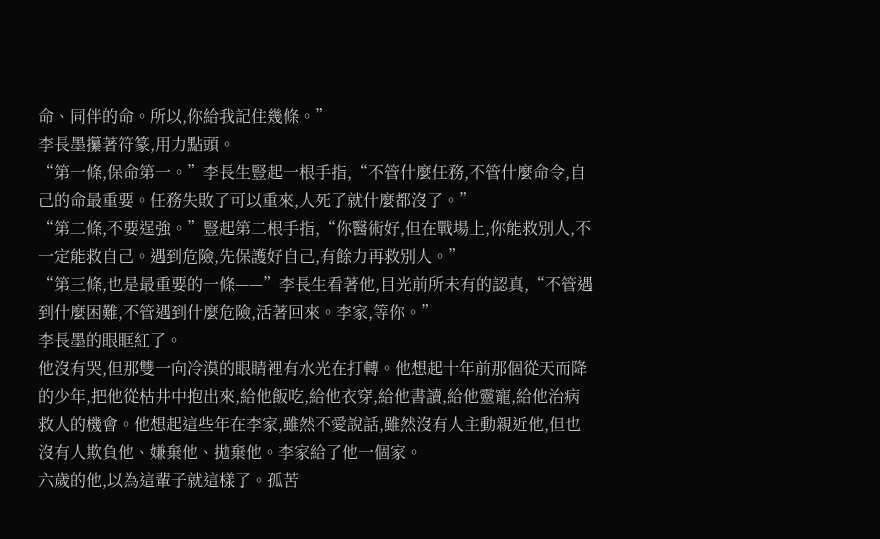命、同伴的命。所以,你給我記住幾條。”
李長墨攥著符篆,用力點頭。
“第一條,保命第一。”李長生豎起一根手指,“不管什麼任務,不管什麼命令,自己的命最重要。任務失敗了可以重來,人死了就什麼都沒了。”
“第二條,不要逞強。”豎起第二根手指,“你醫術好,但在戰場上,你能救別人,不一定能救自己。遇到危險,先保護好自己,有餘力再救別人。”
“第三條,也是最重要的一條——”李長生看著他,目光前所未有的認真,“不管遇到什麼困難,不管遇到什麼危險,活著回來。李家,等你。”
李長墨的眼眶紅了。
他沒有哭,但那雙一向冷漠的眼睛裡有水光在打轉。他想起十年前那個從天而降的少年,把他從枯井中抱出來,給他飯吃,給他衣穿,給他書讀,給他靈寵,給他治病救人的機會。他想起這些年在李家,雖然不愛說話,雖然沒有人主動親近他,但也沒有人欺負他、嫌棄他、拋棄他。李家給了他一個家。
六歲的他,以為這輩子就這樣了。孤苦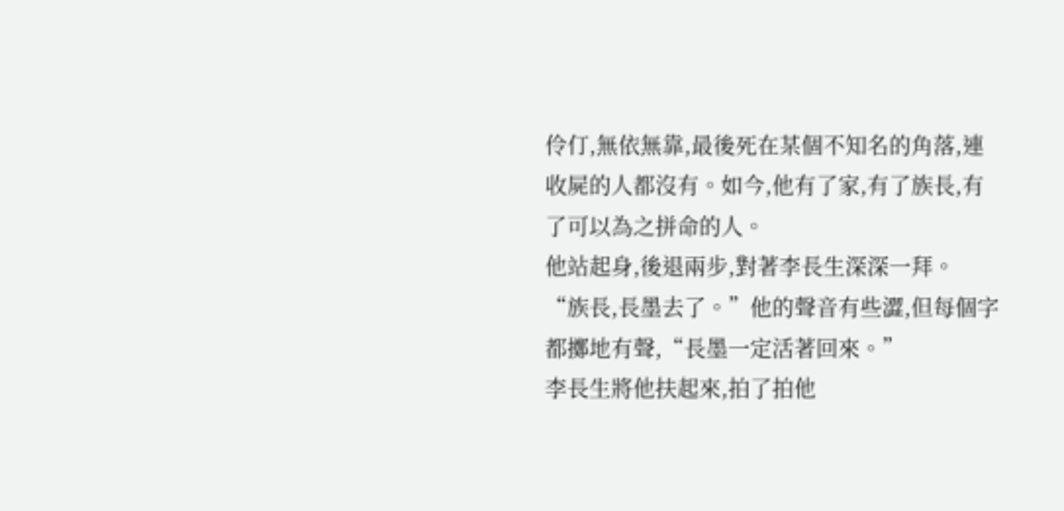伶仃,無依無靠,最後死在某個不知名的角落,連收屍的人都沒有。如今,他有了家,有了族長,有了可以為之拼命的人。
他站起身,後退兩步,對著李長生深深一拜。
“族長,長墨去了。”他的聲音有些澀,但每個字都擲地有聲,“長墨一定活著回來。”
李長生將他扶起來,拍了拍他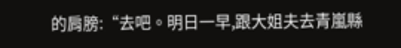的肩膀:“去吧。明日一早,跟大姐夫去青嵐縣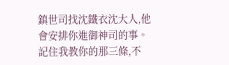鎮世司找沈鐵衣沈大人,他會安排你進御神司的事。記住我教你的那三條,不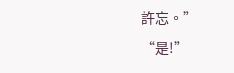許忘。”
“是!”